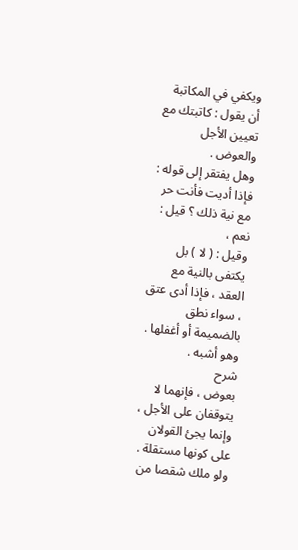ويكفي في المكاتبة أن يقول : كاتبتك مع تعيين الأجل والعوض .
وهل يفتقر إلى قوله : فإذا أديت فأنت حر مع نية ذلك ؟ قيل : نعم ،
وقيل : ( لا ) بل يكتفى بالنية مع العقد ، فإذا أدى عتق ، سواء نطق
بالضميمة أو أغفلها . وهو أشبه .
شرح
بعوض ، فإنهما لا يتوقفان على الأجل ، وإنما يجئ القولان على كونها مستقلة .
ولو ملك شقصا من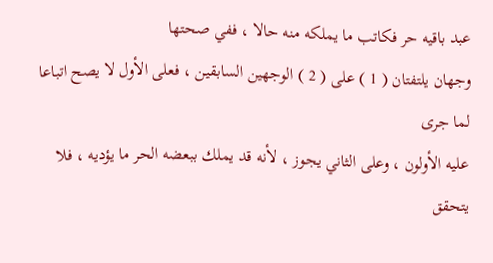عبد باقيه حر فكاتب ما يملكه منه حالا ، ففي صحتها
وجهان يلتفتان ( 1 ) على ( 2 ) الوجهين السابقين ، فعلى الأول لا يصح اتباعا لما جرى
عليه الأولون ، وعلى الثاني يجوز ، لأنه قد يملك ببعضه الحر ما يؤديه ، فلا
يتحقق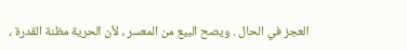العجز في الحال . ويصح البيع من المعسر ، لأن الحرية مظنة القدرة ،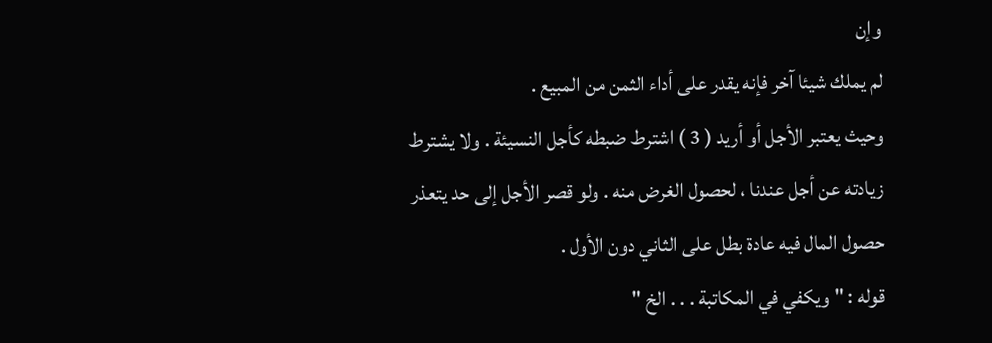وإن
لم يملك شيئا آخر فإنه يقدر على أداء الثمن من المبيع .
وحيث يعتبر الأجل أو أريد ( 3 ) اشترط ضبطه كأجل النسيئة . ولا يشترط
زيادته عن أجل عندنا ، لحصول الغرض منه . ولو قصر الأجل إلى حد يتعذر
حصول المال فيه عادة بطل على الثاني دون الأول .
قوله : " ويكفي في المكاتبة . . . الخ "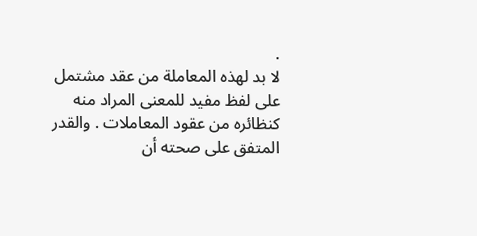.
لا بد لهذه المعاملة من عقد مشتمل على لفظ مفيد للمعنى المراد منه
كنظائره من عقود المعاملات . والقدر المتفق على صحته أن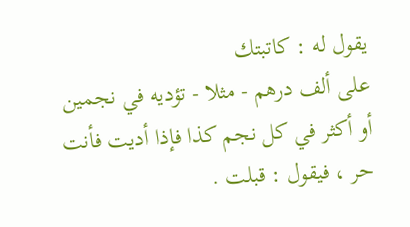يقول له : كاتبتك
على ألف درهم - مثلا - تؤديه في نجمين أو أكثر في كل نجم كذا فإذا أديت فأنت
حر ، فيقول : قبلت .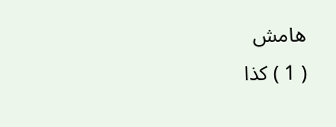هامش
( 1 ) كذا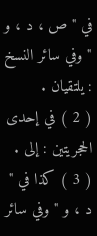في " ص ، د ، و " وفي سائر النسخ : يلتقيان .
( 2 ) في إحدى الحجريتين : إلى .
( 3 ) كذا في " د ، و " وفي سائر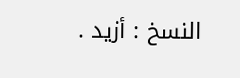النسخ : أزيد .